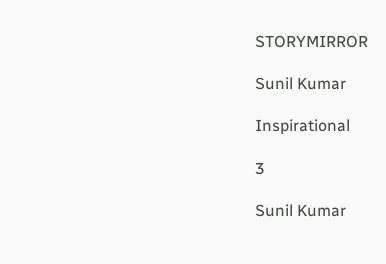STORYMIRROR

Sunil Kumar

Inspirational

3

Sunil Kumar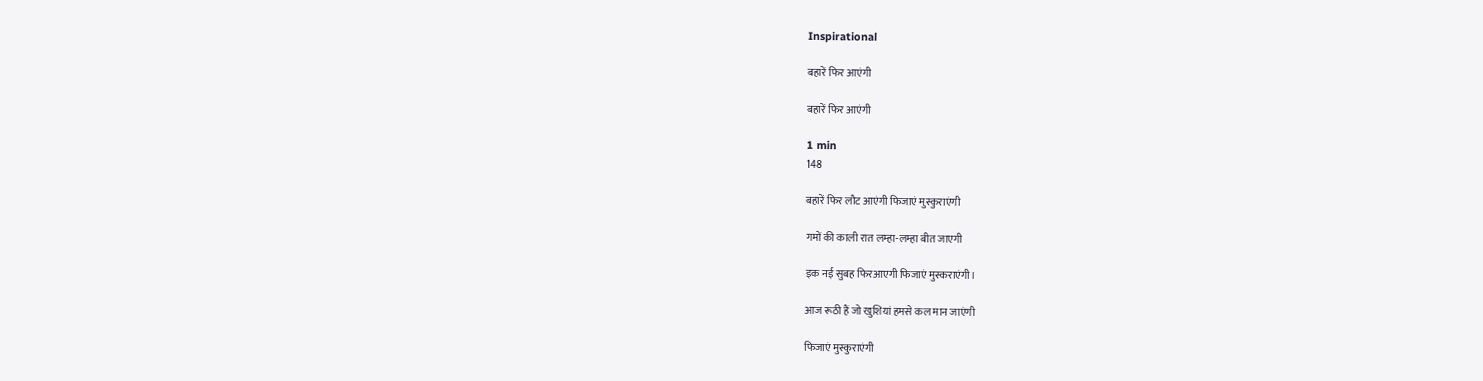Inspirational

बहारें फिर आएंगी

बहारें फिर आएंगी

1 min
148

बहारें फिर लौट आएंगी फिजाएं मुस्कुराएंगी

गमों की काली रात लम्हा-लम्हा बीत जाएगी

इक नई सुबह फिरआएगी फिजाएं मुस्कराएंगी।

आज रूठी हैं जो खुशियां हमसे कल मान जाएंगी

फिजाएं मुस्कुराएंगी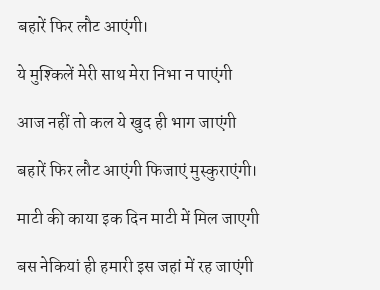बहारें फिर लौट आएंगी।

ये मुश्किलें मेरी साथ मेरा निभा न पाएंगी

आज नहीं तो कल ये खुद ही भाग जाएंगी

बहारें फिर लौट आएंगी फिजाएं मुस्कुराएंगी।

माटी की काया इक दिन माटी में मिल जाएगी

बस नेकियां ही हमारी इस जहां में रह जाएंगी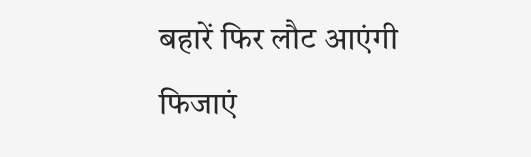बहारें फिर लौट आएंगी फिजाएं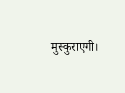मुस्कुराएगी।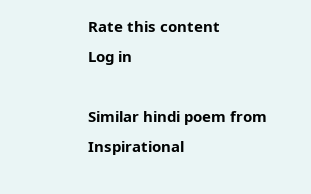Rate this content
Log in

Similar hindi poem from Inspirational